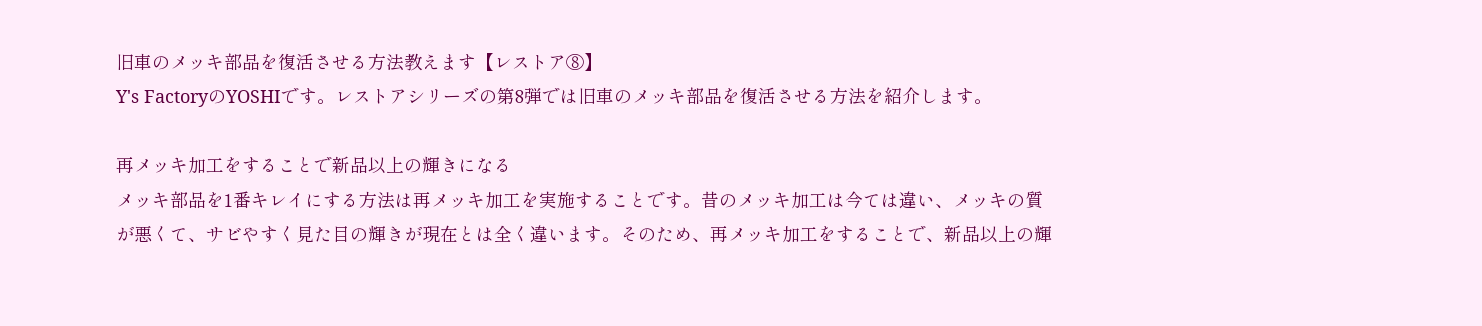旧車のメッキ部品を復活させる方法教えます【レストア⑧】
Y's FactoryのYOSHIです。レストアシリーズの第8弾では旧車のメッキ部品を復活させる方法を紹介します。

再メッキ加工をすることで新品以上の輝きになる
メッキ部品を1番キレイにする方法は再メッキ加工を実施することです。昔のメッキ加工は今ては違い、メッキの質が悪くて、サビやすく見た目の輝きが現在とは全く違います。そのため、再メッキ加工をすることで、新品以上の輝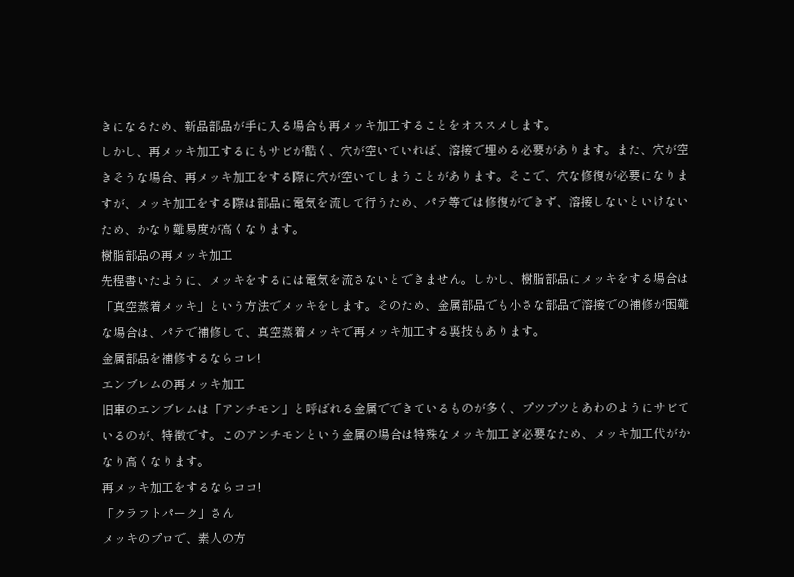きになるため、新品部品が手に入る場合も再メッキ加工することをオススメします。
しかし、再メッキ加工するにもサビが酷く、穴が空いていれば、溶接で埋める必要があります。また、穴が空きそうな場合、再メッキ加工をする際に穴が空いてしまうことがあります。そこで、穴な修復が必要になりますが、メッキ加工をする際は部品に電気を流して行うため、パテ等では修復ができず、溶接しないといけないため、かなり難易度が高くなります。
樹脂部品の再メッキ加工
先程書いたように、メッキをするには電気を流さないとできません。しかし、樹脂部品にメッキをする場合は「真空蒸着メッキ」という方法でメッキをします。そのため、金属部品でも小さな部品で溶接での補修が困難な場合は、パテで補修して、真空蒸着メッキで再メッキ加工する裏技もあります。
金属部品を補修するならコレ!
エンブレムの再メッキ加工
旧車のエンブレムは「アンチモン」と呼ばれる金属でできているものが多く、プツプツとあわのようにサビているのが、特徴です。このアンチモンという金属の場合は特殊なメッキ加工ぎ必要なため、メッキ加工代がかなり高くなります。
再メッキ加工をするならココ!
「クラフトパーク」さん
メッキのプロで、素人の方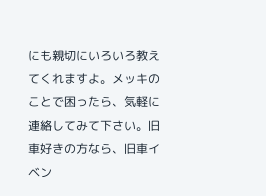にも親切にいろいろ教えてくれますよ。メッキのことで困ったら、気軽に連絡してみて下さい。旧車好きの方なら、旧車イベン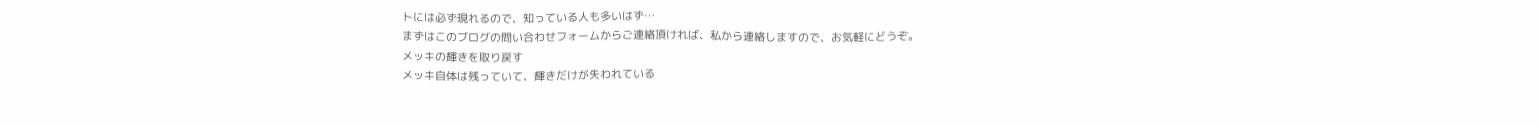トには必ず現れるので、知っている人も多いはず…
まずはこのブログの問い合わせフォームからご連絡頂ければ、私から連絡しますので、お気軽にどうぞ。
メッキの輝きを取り戻す
メッキ自体は残っていて、輝きだけが失われている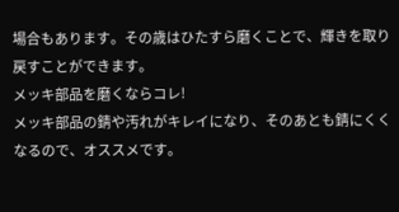場合もあります。その歳はひたすら磨くことで、輝きを取り戻すことができます。
メッキ部品を磨くならコレ!
メッキ部品の錆や汚れがキレイになり、そのあとも錆にくくなるので、オススメです。